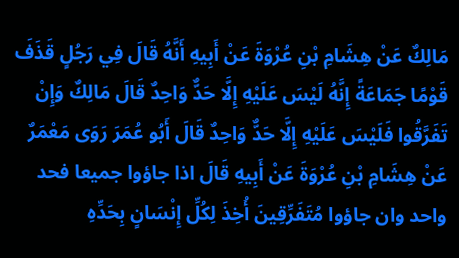مَالِكٌ عَنْ هِشَامِ بْنِ عُرْوَةَ عَنْ أَبِيهِ أَنَّهُ قَالَ فِي رَجُلٍ قَذَفَ قَوْمًا جَمَاعَةً إِنَّهُ لَيْسَ عَلَيْهِ إِلَّا حَدٌّ وَاحِدٌ قَالَ مَالِكٌ وَإِنْ تَفَرَّقُوا فَلَيْسَ عَلَيْهِ إِلَّا حَدٌّ وَاحِدٌ قَالَ أَبُو عُمَرَ رَوَى مَعْمَرٌ عَنْ هِشَامِ بْنِ عُرْوَةَ عَنْ أَبِيهِ قَالَ اذا جاؤوا جميعا فحد واحد وان جاؤوا مُتَفَرِّقِينَ أُخِذَ لِكُلِّ إِنْسَانٍ بِحَدِّهِ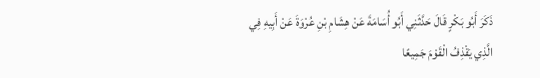ذَكَرَ أَبُو بَكْرٍ قَالَ حَدَّثَنِي أَبُو أُسَامَةَ عَنْ هِشَامِ بْنِ عُرْوَةَ عَنْ أَبِيهِ فِي الَّذِي يَقْذِفُ الْقَوْمَ جَمِيعًا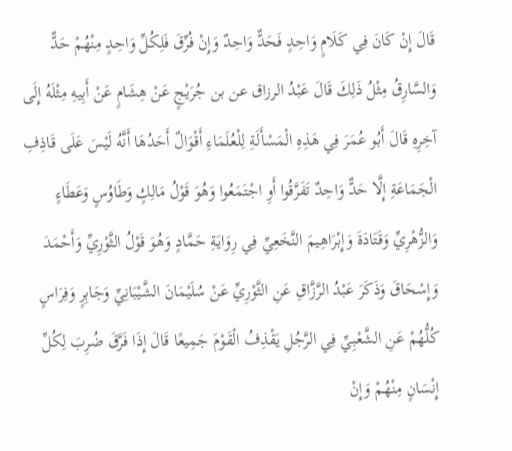قَالَ إِنْ كَانَ فِي كَلَامٍ وَاحِدٍ فَحَدٌّ وَاحِدٌ وَإِنْ فُرِّقَ فَلِكُلِّ وَاحِدٍ مِنْهُمْ حَدٌّ وَالسَّارِقُ مِثْلُ ذَلِكَ قَالَ عَبْدُ الرزاق عن بن جُرَيْجٍ عَنْ هِشَامٍ عَنْ أَبِيهِ مِثْلَهُ إِلَى آخِرِهِ قَالَ أَبُو عُمَرَ فِي هَذِهِ الْمَسْأَلَةِ لِلْعُلَمَاءِ أَقْوَالٌ أَحَدُهَا أَنَّهُ لَيْسَ عَلَى قَاذِفِ الْجَمَاعَةِ إِلَّا حَدٌّ وَاحِدٌ تَفَرَّقُوا أَوِ اجْتَمَعُوا وَهُوَ قَوْلُ مَالِكٍ وَطَاوُسٍ وَعَطَاءٍ وَالزُّهْرِيِّ وَقَتَادَةَ وَإِبْرَاهِيمَ النَّخَعِيِّ فِي رِوَايَةِ حَمَّادٍ وَهُوَ قَوْلُ الثَّوْرِيِّ وَأَحْمَدَ وَإِسْحَاقَ وَذَكَرَ عَبْدُ الرَّزَّاقِ عَنِ الثَّوْرِيِّ عَنْ سُلَيْمَانَ الشَّيْبَانِيِّ وَجَابِرٍ وَفِرَاسٍ كُلُّهُمْ عَنِ الشَّعْبِيِّ فِي الرَّجُلِ يَقْذِفُ الْقَوْمَ جَمِيعًا قَالَ إِذَا فَرَّقَ ضُرِبَ لِكُلِّ إِنْسَانٍ مِنْهُمْ وَإِنْ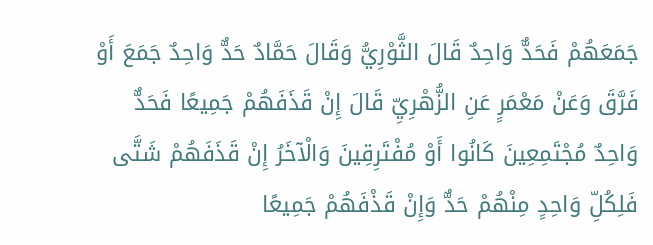جَمَعَهُمْ فَحَدٌّ وَاحِدٌ قَالَ الثَّوْرِيُّ وَقَالَ حَمَّادٌ حَدٌّ وَاحِدٌ جَمَعَ أَوْ فَرَّقَ وَعَنْ مَعْمَرٍ عَنِ الزُّهْرِيِّ قَالَ إِنْ قَذَفَهُمْ جَمِيعًا فَحَدٌّ وَاحِدٌ مُجْتَمِعِينَ كَانُوا أَوْ مُفْتَرِقِينَ وَالْآخَرُ إِنْ قَذَفَهُمْ شَتَّى فَلِكُلِّ وَاحِدٍ مِنْهُمْ حَدٌّ وَإِنْ قَذْفَهُمْ جَمِيعًا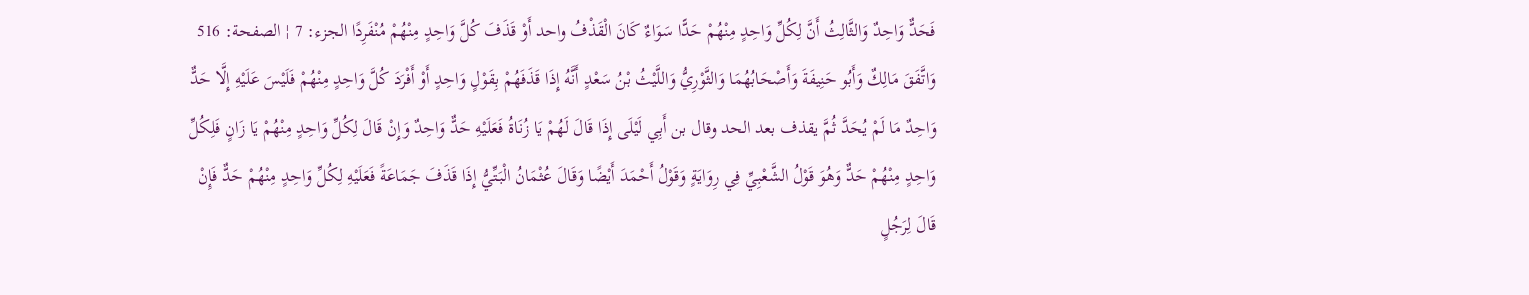فَحَدٌّ وَاحِدٌ وَالثَّالِثُ أَنَّ لِكُلِّ وَاحِدٍ مِنْهُمْ حَدًّا سَوَاءٌ كَانَ الْقَذْفُ واحد أَوْ قَذَفَ كُلَّ وَاحِدٍ مِنْهُمْ مُنْفَرِدًا الجزء: 7 ¦ الصفحة: 516 وَاتَّفَقَ مَالِكٌ وَأَبُو حَنِيفَةَ وَأَصْحَابُهُمَا وَالثَّوْرِيُّ وَاللَّيْثُ بْنُ سَعْدٍ أَنَّهُ إِذَا قَذَفَهُمْ بِقَوْلٍ وَاحِدٍ أَوْ أَفْرَدَ كُلَّ وَاحِدٍ مِنْهُمْ فَلَيْسَ عَلَيْهِ إِلَّا حَدٌّ وَاحِدٌ مَا لَمْ يُحَدَّ ثُمَّ يقذف بعد الحد وقال بن أَبِي لَيْلَى إِذَا قَالَ لَهُمْ يَا زُنَاةُ فَعَلَيْهِ حَدٌّ وَاحِدٌ وَإِنْ قَالَ لِكُلِّ وَاحِدٍ مِنْهُمْ يَا زَانٍ فَلِكُلِّ وَاحِدٍ مِنْهُمْ حَدٌّ وَهُوَ قَوْلُ الشَّعْبِيِّ فِي رِوَايَةٍ وَقَوْلُ أَحْمَدَ أَيْضًا وَقَالَ عُثْمَانُ الْبَتِّيُّ إِذَا قَذَفَ جَمَاعَةً فَعَلَيْهِ لِكُلِّ وَاحِدٍ مِنْهُمْ حَدٌّ فَإِنْ قَالَ لِرَجُلٍ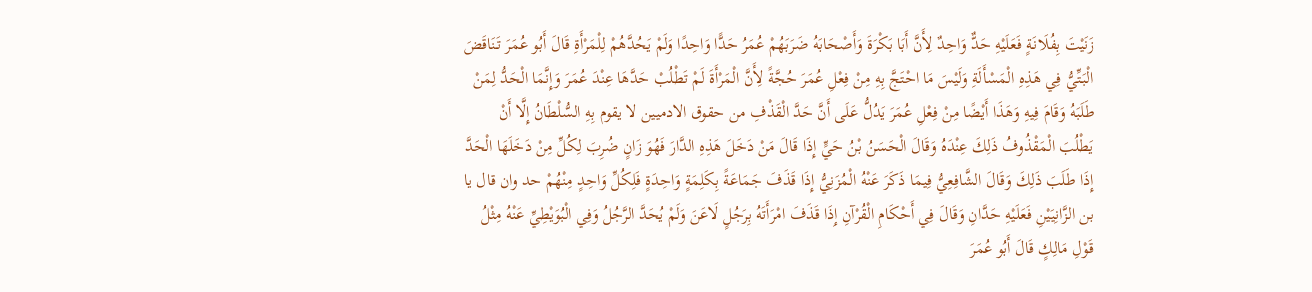زَنَيْتَ بِفُلَانَةٍ فَعَلَيْهِ حَدٌّ وَاحِدٌ لِأَنَّ أَبَا بَكْرَةَ وَأَصْحَابَهُ ضَرَبَهُمْ عُمَرُ حَدًّا وَاحِدًا وَلَمْ يَحُدَّهُمْ لِلْمَرْأَةِ قَالَ أَبُو عُمَرَ تَنَاقَضَ الْبَتِّيُّ فِي هَذِهِ الْمَسْأَلَةِ وَلَيْسَ مَا احْتَجَّ بِهِ مِنْ فِعْلِ عُمَرَ حُجَّةً لِأَنَّ الْمَرْأَةَ لَمْ تَطْلُبْ حَدَّهَا عِنْدَ عُمَرَ وَإِنَّمَا الْحَدُّ لِمَنْ طَلَبَهُ وَقَامَ فِيهِ وَهَذَا أَيْضًا مِنْ فِعْلِ عُمَرَ يَدُلُّ عَلَى أَنَّ حَدَّ الْقَذْفِ من حقوق الادميين لا يقوم بِهِ السُّلْطَانُ إِلَّا أَنْ يَطْلُبَ الْمَقْذُوفُ ذَلِكَ عِنْدَهُ وَقَالَ الْحَسَنُ بْنُ حَيٍّ إِذَا قَالَ مَنْ دَخَلَ هَذِهِ الدَّارَ فَهُوَ زَانٍ ضُرِبَ لِكُلِّ مِنْ دَخَلَهَا الْحَدَّ إِذَا طَلَبَ ذَلِكَ وَقَالَ الشَّافِعِيُّ فِيمَا ذَكَرَ عَنْهُ الْمُزَنِيُّ إِذَا قَذَفَ جَمَاعَةً بِكَلِمَةٍ وَاحِدَةٍ فَلِكُلِّ وَاحِدٍ مِنْهُمْ حد وان قال يا بن الزَّانِيَيْنِ فَعَلَيْهِ حَدَّانِ وَقَالَ فِي أَحْكَامِ الْقُرْآنِ إِذَا قَذَفَ امْرَأَتَهُ بِرَجُلٍ لَاعَنَ وَلَمْ يُحَدَّ الرَّجُلُ وَفِي الْبُوَيْطِيِّ عَنْهُ مِثْلُ قَوْلِ مَالِكٍ قَالَ أَبُو عُمَرَ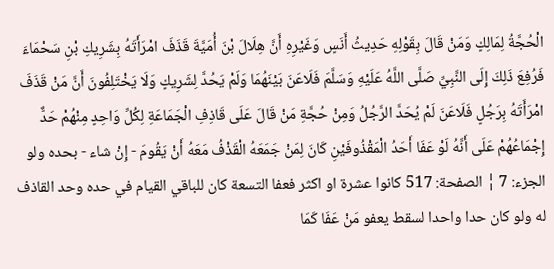الْحُجَّةُ لِمَالِكٍ وَمَنْ قَالَ بِقَوْلِهِ حَدِيثُ أَنَسٍ وَغَيْرِهِ أَنَّ هِلَالَ بْنَ أُمَيَّةَ قَذَفَ امْرَأَتَهُ بِشَرِيكِ بْنِ سَحْمَاءَ فَرُفِعَ ذَلِكَ إِلَى النَّبِيِّ صَلَّى اللَّهُ عَلَيْهِ وَسَلَّمَ فَلَاعَنَ بَيْنَهُمَا وَلَمْ يَحُدَّ لِشَرِيكٍ وَلَا يَخْتَلِفُونَ أَنَّ مَنْ قَذَفَ امْرَأَتَهُ بِرَجُلٍ فَلَاعَنَ لَمْ يُحَدَّ الرَّجُلُ وَمِنْ حُجَّةِ مَنْ قَالَ عَلَى قَاذِفِ الْجَمَاعَةِ لِكُلِّ وَاحِدٍ مِنْهُمْ حَدٌّ إِجْمَاعُهُمْ عَلَى أَنَّهُ لَوْ عَفَا أَحَدُ الْمَقْذُوفَيْنِ كَانَ لِمَنْ جَمَعَهُ الْقَذْفُ مَعَهُ أَنْ يَقُومَ - إِنْ شاء - بحده ولو الجزء: 7 ¦ الصفحة: 517 كانوا عشرة او اكثر فعفا التسعة كان للباقي القيام في حده وحد القاذف له ولو كان حدا واحدا لسقط يعفو مَنْ عَفَا كَمَا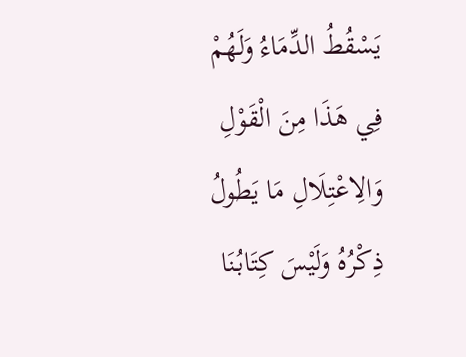يَسْقُطُ الدِّمَاءُ وَلَهُمْ فِي هَذَا مِنَ الْقَوْلِ وَالِاعْتِلَالِ مَا يَطُولُ ذِكْرُهُ وَلَيْسَ كِتَابُنَا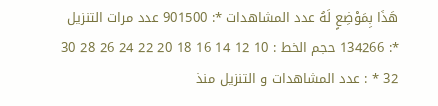هَذَا بِمَوْضِعٍ لَهُ عدد المشاهدات *: 901500 عدد مرات التنزيل *: 134266 حجم الخط : 10 12 14 16 18 20 22 24 26 28 30 32 * : عدد المشاهدات و التنزيل منذ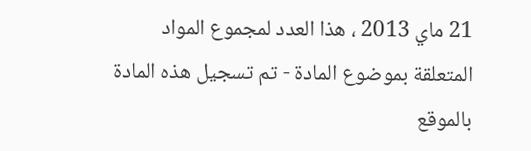21 ماي 2013 ، هذا العدد لمجموع المواد المتعلقة بموضوع المادة - تم تسجيل هذه المادة بالموقع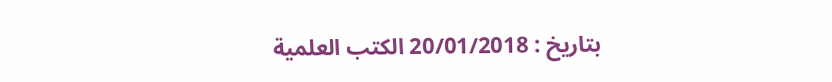بتاريخ : 20/01/2018 الكتب العلمية